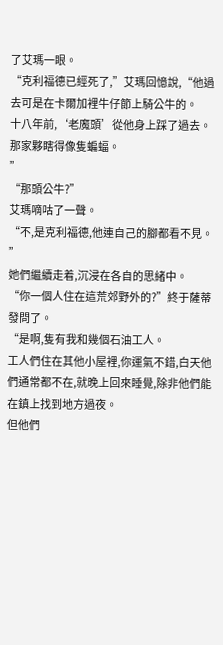了艾瑪一眼。
“克利福德已經死了,”艾瑪回憶說,“他過去可是在卡爾加裡牛仔節上騎公牛的。
十八年前,‘老魔頭’從他身上踩了過去。
那家夥瞎得像隻蝙蝠。
”
“那頭公牛?”
艾瑪嘀咕了一聲。
“不,是克利福德,他連自己的腳都看不見。
”
她們繼續走着,沉浸在各自的思緒中。
“你一個人住在這荒郊野外的?”終于薩蒂發問了。
“是啊,隻有我和幾個石油工人。
工人們住在其他小屋裡,你運氣不錯,白天他們通常都不在,就晚上回來睡覺,除非他們能在鎮上找到地方過夜。
但他們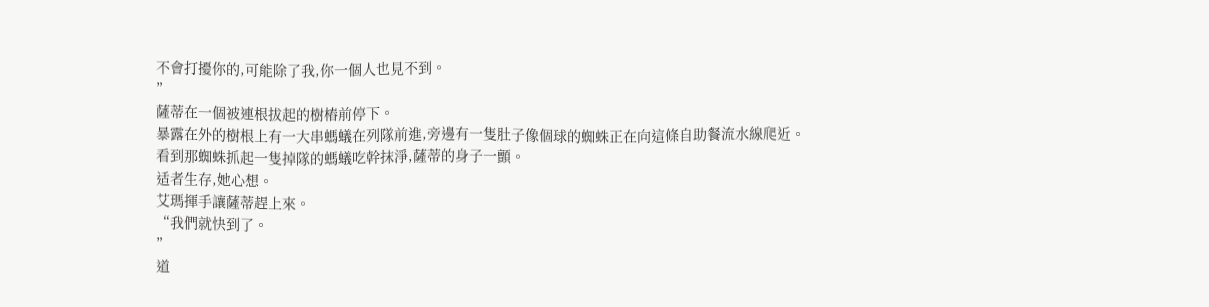不會打擾你的,可能除了我,你一個人也見不到。
”
薩蒂在一個被連根拔起的樹樁前停下。
暴露在外的樹根上有一大串螞蟻在列隊前進,旁邊有一隻肚子像個球的蜘蛛正在向這條自助餐流水線爬近。
看到那蜘蛛抓起一隻掉隊的螞蟻吃幹抹淨,薩蒂的身子一顫。
适者生存,她心想。
艾瑪揮手讓薩蒂趕上來。
“我們就快到了。
”
道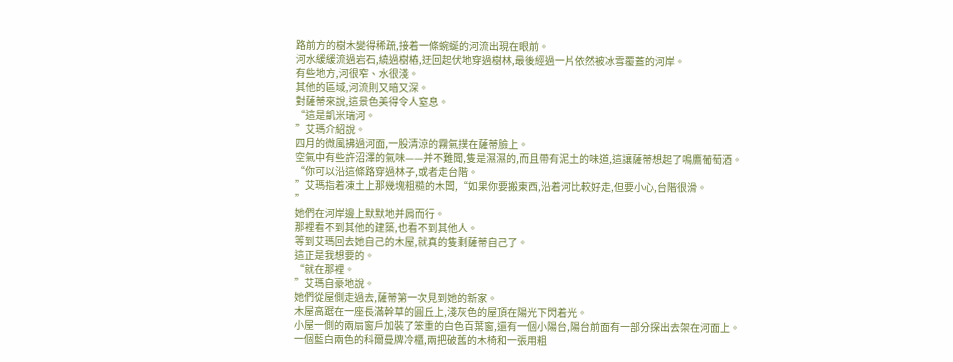路前方的樹木變得稀疏,接着一條蜿蜒的河流出現在眼前。
河水緩緩流過岩石,繞過樹樁,迂回起伏地穿過樹林,最後經過一片依然被冰雪覆蓋的河岸。
有些地方,河很窄、水很淺。
其他的區域,河流則又暗又深。
對薩蒂來說,這景色美得令人窒息。
“這是凱米瑞河。
”艾瑪介紹說。
四月的微風拂過河面,一股清涼的霧氣撲在薩蒂臉上。
空氣中有些許沼澤的氣味——并不難聞,隻是濕濕的,而且帶有泥土的味道,這讓薩蒂想起了鳴鷹葡萄酒。
“你可以沿這條路穿過林子,或者走台階。
”艾瑪指着凍土上那幾塊粗糙的木闆,“如果你要搬東西,沿着河比較好走,但要小心,台階很滑。
”
她們在河岸邊上默默地并肩而行。
那裡看不到其他的建築,也看不到其他人。
等到艾瑪回去她自己的木屋,就真的隻剩薩蒂自己了。
這正是我想要的。
“就在那裡。
”艾瑪自豪地說。
她們從屋側走過去,薩蒂第一次見到她的新家。
木屋高踞在一座長滿幹草的圓丘上,淺灰色的屋頂在陽光下閃着光。
小屋一側的兩扇窗戶加裝了笨重的白色百葉窗,還有一個小陽台,陽台前面有一部分探出去架在河面上。
一個藍白兩色的科爾曼牌冷櫃,兩把破舊的木椅和一張用粗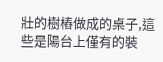壯的樹樁做成的桌子,這些是陽台上僅有的裝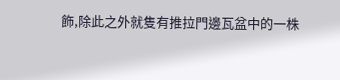飾,除此之外就隻有推拉門邊瓦盆中的一株